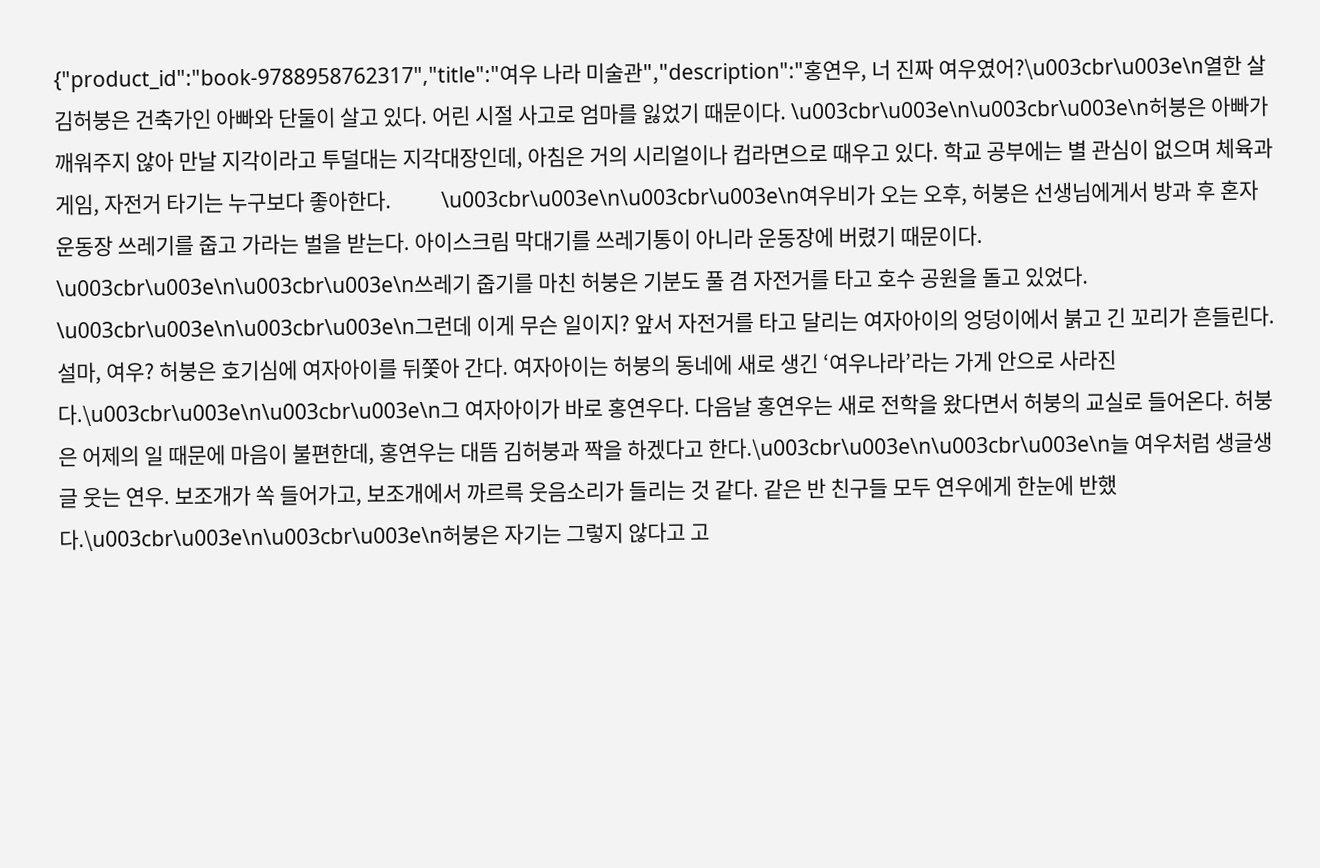{"product_id":"book-9788958762317","title":"여우 나라 미술관","description":"홍연우, 너 진짜 여우였어?\u003cbr\u003e\n열한 살 김허붕은 건축가인 아빠와 단둘이 살고 있다. 어린 시절 사고로 엄마를 잃었기 때문이다. \u003cbr\u003e\n\u003cbr\u003e\n허붕은 아빠가 깨워주지 않아 만날 지각이라고 투덜대는 지각대장인데, 아침은 거의 시리얼이나 컵라면으로 때우고 있다. 학교 공부에는 별 관심이 없으며 체육과 게임, 자전거 타기는 누구보다 좋아한다.          \u003cbr\u003e\n\u003cbr\u003e\n여우비가 오는 오후, 허붕은 선생님에게서 방과 후 혼자 운동장 쓰레기를 줍고 가라는 벌을 받는다. 아이스크림 막대기를 쓰레기통이 아니라 운동장에 버렸기 때문이다. \u003cbr\u003e\n\u003cbr\u003e\n쓰레기 줍기를 마친 허붕은 기분도 풀 겸 자전거를 타고 호수 공원을 돌고 있었다. \u003cbr\u003e\n\u003cbr\u003e\n그런데 이게 무슨 일이지? 앞서 자전거를 타고 달리는 여자아이의 엉덩이에서 붉고 긴 꼬리가 흔들린다. 설마, 여우? 허붕은 호기심에 여자아이를 뒤쫓아 간다. 여자아이는 허붕의 동네에 새로 생긴 ‘여우나라’라는 가게 안으로 사라진다.\u003cbr\u003e\n\u003cbr\u003e\n그 여자아이가 바로 홍연우다. 다음날 홍연우는 새로 전학을 왔다면서 허붕의 교실로 들어온다. 허붕은 어제의 일 때문에 마음이 불편한데, 홍연우는 대뜸 김허붕과 짝을 하겠다고 한다.\u003cbr\u003e\n\u003cbr\u003e\n늘 여우처럼 생글생글 웃는 연우. 보조개가 쏙 들어가고, 보조개에서 까르륵 웃음소리가 들리는 것 같다. 같은 반 친구들 모두 연우에게 한눈에 반했다.\u003cbr\u003e\n\u003cbr\u003e\n허붕은 자기는 그렇지 않다고 고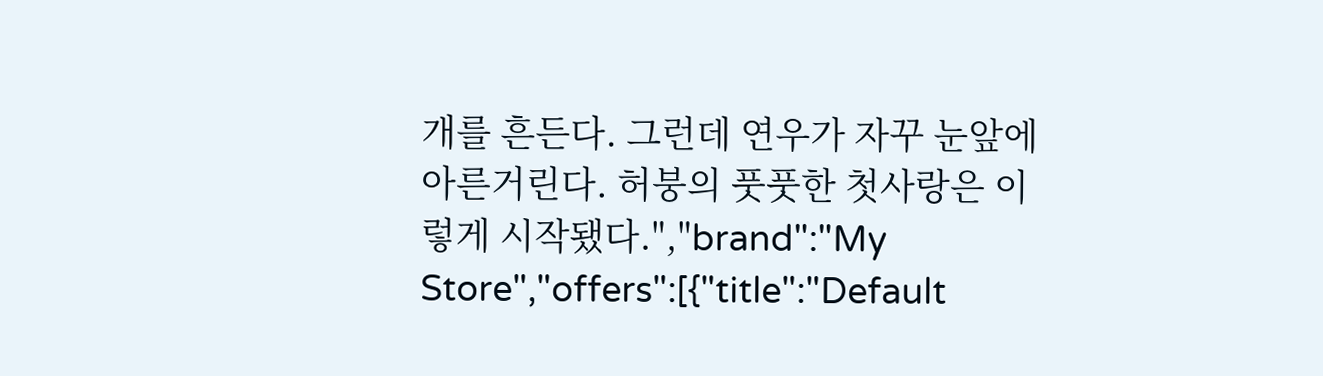개를 흔든다. 그런데 연우가 자꾸 눈앞에 아른거린다. 허붕의 풋풋한 첫사랑은 이렇게 시작됐다.","brand":"My Store","offers":[{"title":"Default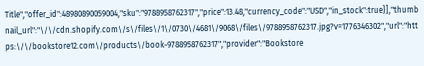Title","offer_id":48980890059004,"sku":"9788958762317","price":13.48,"currency_code":"USD","in_stock":true}],"thumbnail_url":"\/\/cdn.shopify.com\/s\/files\/1\/0730\/4681\/9068\/files\/9788958762317.jpg?v=1776346302","url":"https:\/\/bookstore12.com\/products\/book-9788958762317","provider":"Bookstore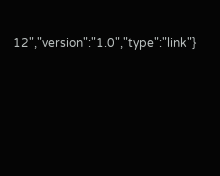12","version":"1.0","type":"link"}